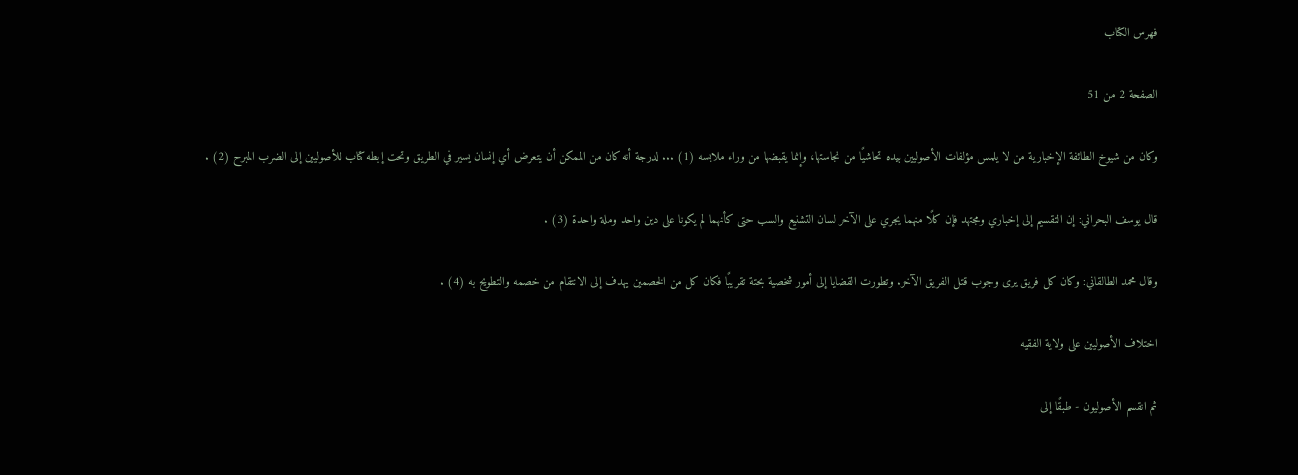فهرس الكتاب

الصفحة 2 من 51

وكان من شيوخ الطائفة الإخبارية من لا يلمس مؤلفات الأصوليين بيده تحاشيًا من نجاستها، وإنما يقبضها من وراء ملابسه (1) ... لدرجة أنه كان من الممكن أن يتعرض أي إنسان يسير في الطريق وتحت إبطه كتاب للأصوليين إلى الضرب المبرح (2) .

قال يوسف البحراني: إن التقسيم إلى إخباري ومجتهد فإن كلًا منهما يجري على الآخر لسان التشنيع والسب حتى كأنهما لم يكونا على دين واحد وملة واحدة (3) .

وقال محمد الطالقاني: وكان كل فريق يرى وجوب قتل الفريق الآخر. وتطورت القضايا إلى أمور شخصية بحتة تقريبًا فكان كل من الخصمين يهدف إلى الانتقام من خصمه والتطويح به (4) .

اختلاف الأصوليين على ولاية الفقيه

ثم انقسم الأصوليون - طبقًا إلى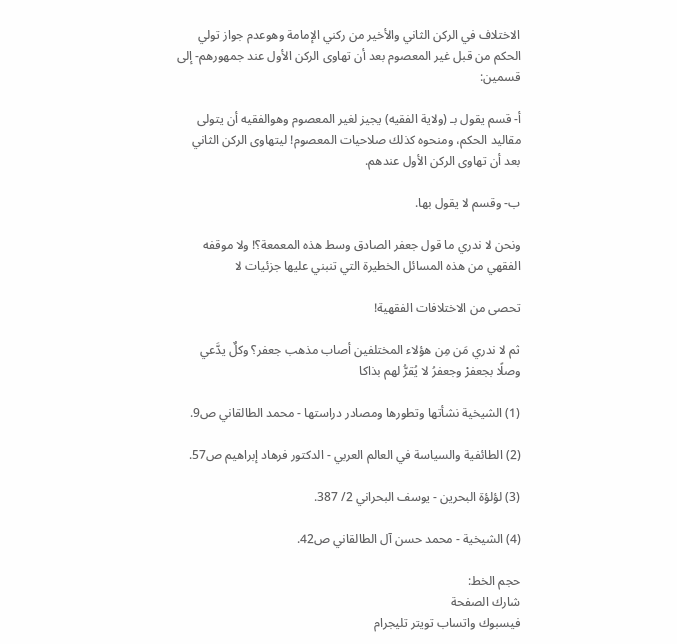الاختلاف في الركن الثاني والأخير من ركني الإمامة وهوعدم جواز تولي الحكم من قبل غير المعصوم بعد أن تهاوى الركن الأول عند جمهورهم- إلى قسمين:

أ- قسم يقول بـ (ولاية الفقيه) يجيز لغير المعصوم وهوالفقيه أن يتولى مقاليد الحكم، ومنحوه كذلك صلاحيات المعصوم! ليتهاوى الركن الثاني بعد أن تهاوى الركن الأول عندهم.

ب- وقسم لا يقول بها.

ونحن لا ندري ما قول جعفر الصادق وسط هذه المعمعة؟! ولا موقفه الفقهي من هذه المسائل الخطيرة التي تنبني عليها جزئيات لا

تحصى من الاختلافات الفقهية!

ثم لا ندري مَن مِن هؤلاء المختلفين أصاب مذهب جعفر؟ وكلٌ يدَّعي وصلًا بجعفرْ وجعفرُ لا يُقرُّ لهم بذاكا

(1) الشيخية نشأتها وتطورها ومصادر دراستها - محمد الطالقاني ص9.

(2) الطائفية والسياسة في العالم العربي - الدكتور فرهاد إبراهيم ص57.

(3) لؤلؤة البحرين - يوسف البحراني 2/ 387.

(4) الشيخية - محمد حسن آل الطالقاني ص42.

حجم الخط:
شارك الصفحة
فيسبوك واتساب تويتر تليجرام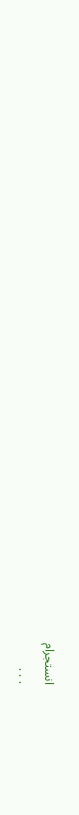انستجرام
. . .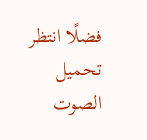فضلًا انتظر تحميل الصوت